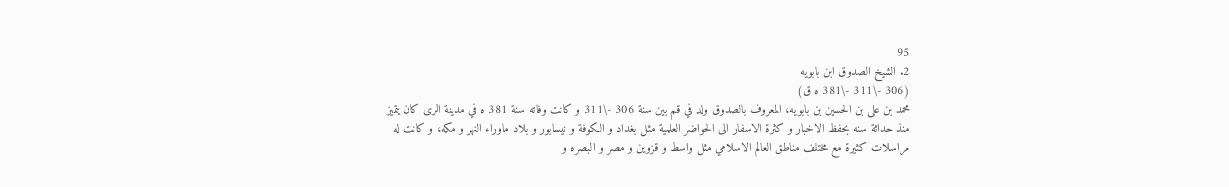95
2. الشيخ الصدوق ابن بابويه
(306 -\311 -\381 ه ق)
محمد بن على بن الحسين بن بابويه، المعروف بالصدوق ولد في قم بين سنة 306 -\311 و كانت وفاته سنة 381 ه في مدينة الرى كان يتميز منذ حداثة سنه بحفظ الاخبار و كثرة الاسفار الى الحواضر العلمية مثل بغداد و الكوفة و نيسابور و بلاد ماوراء النهر و مكه، و كانت له مراسلات كثيرة مع مختلف مناطق العالم الاسلامي مثل واسط و قزوين و مصر و البصره و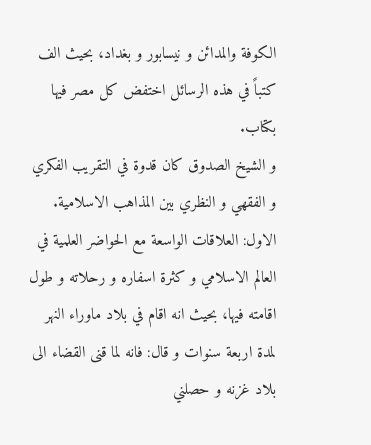الكوفة والمدائن و نيسابور و بغداد، بحيث الف كتباً في هذه الرسائل اختفض كل مصر فيها بكتاب.
و الشيخ الصدوق كان قدوة في التقريب الفكري و الفقهي و النظري بين المذاهب الاسلامية.
الاول: العلاقات الواسعة مع الحواضر العلمية في العالم الاسلامي و كثرة اسفاره و رحلاته و طول اقامته فيها، بحيث انه اقام في بلاد ماوراء النهر لمدة اربعة سنوات و قال: فانه لما قنى القضاء الى بلاد غزنه و حصلني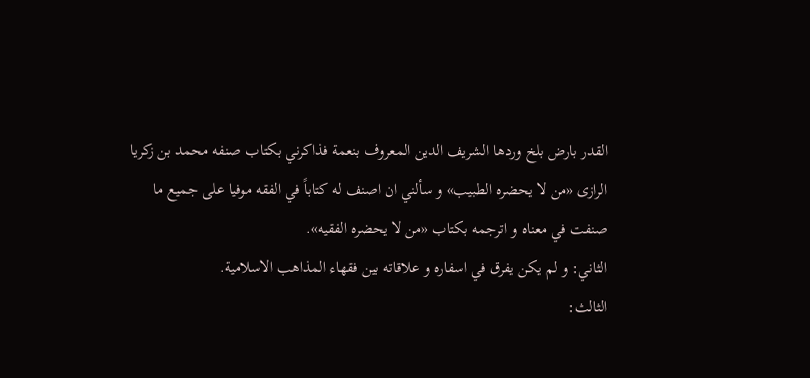القدر بارض بلخ وردها الشريف الدين المعروف بنعمة فذاكرني بكتاب صنفه محمد بن زكريا الرازى «من لا يحضره الطبيب» و سألني ان اصنف له كتاباً في الفقه موفيا على جميع ما صنفت في معناه و اترجمه بكتاب «من لا يحضره الفقيه».
الثاني: و لم يكن يفرق في اسفاره و علاقاته بين فقهاء المذاهب الاسلامية.
الثالث: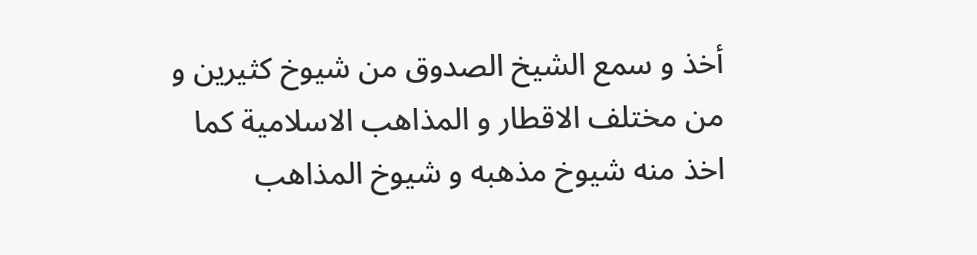أخذ و سمع الشيخ الصدوق من شيوخ كثيرين و من مختلف الاقطار و المذاهب الاسلامية كما اخذ منه شيوخ مذهبه و شيوخ المذاهب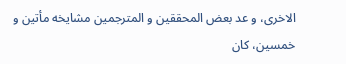الاخرى، و عد بعض المحققين و المترجمين مشايخه مأتين و خمسين، كان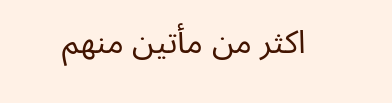اكثر من مأتين منهم